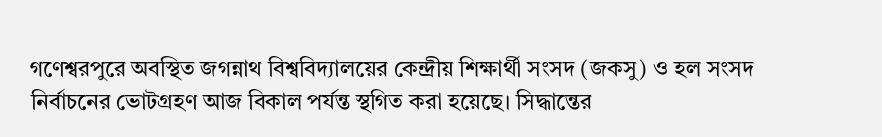গণেশ্বরপুরে অবস্থিত জগন্নাথ বিশ্ববিদ্যালয়ের কেন্দ্রীয় শিক্ষার্থী সংসদ (জকসু) ও হল সংসদ নির্বাচনের ভোটগ্রহণ আজ বিকাল পর্যন্ত স্থগিত করা হয়েছে। সিদ্ধান্তের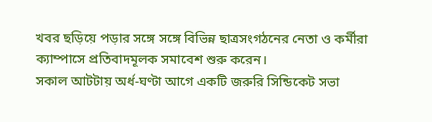খবর ছড়িয়ে পড়ার সঙ্গে সঙ্গে বিভিন্ন ছাত্রসংগঠনের নেতা ও কর্মীরা ক্যাম্পাসে প্রতিবাদমূলক সমাবেশ শুরু করেন।
সকাল আটটায় অর্ধ-ঘণ্টা আগে একটি জরুরি সিন্ডিকেট সভা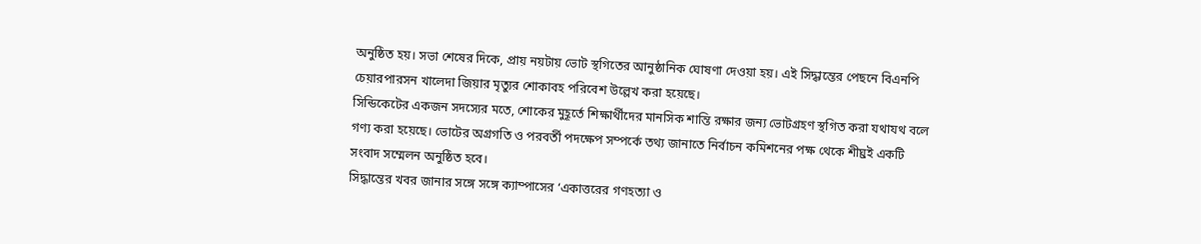অনুষ্ঠিত হয়। সভা শেষের দিকে, প্রায় নয়টায় ভোট স্থগিতের আনুষ্ঠানিক ঘোষণা দেওয়া হয়। এই সিদ্ধান্তের পেছনে বিএনপি চেয়ারপারসন খালেদা জিয়ার মৃত্যুর শোকাবহ পরিবেশ উল্লেখ করা হয়েছে।
সিন্ডিকেটের একজন সদস্যের মতে, শোকের মুহূর্তে শিক্ষার্থীদের মানসিক শান্তি রক্ষার জন্য ভোটগ্রহণ স্থগিত করা যথাযথ বলে গণ্য করা হয়েছে। ভোটের অগ্রগতি ও পরবর্তী পদক্ষেপ সম্পর্কে তথ্য জানাতে নির্বাচন কমিশনের পক্ষ থেকে শীঘ্রই একটি সংবাদ সম্মেলন অনুষ্ঠিত হবে।
সিদ্ধান্তের খবর জানার সঙ্গে সঙ্গে ক্যাম্পাসের ‘একাত্তরের গণহত্যা ও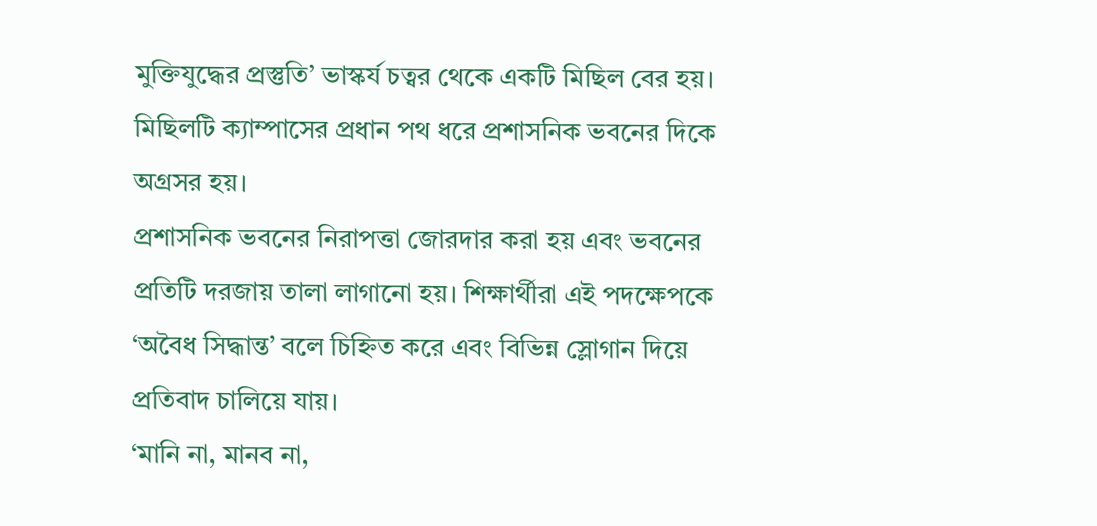মুক্তিযুদ্ধের প্রস্তুতি’ ভাস্কর্য চত্বর থেকে একটি মিছিল বের হয়। মিছিলটি ক্যাম্পাসের প্রধান পথ ধরে প্রশাসনিক ভবনের দিকে অগ্রসর হয়।
প্রশাসনিক ভবনের নিরাপত্তা জোরদার করা হয় এবং ভবনের প্রতিটি দরজায় তালা লাগানো হয়। শিক্ষার্থীরা এই পদক্ষেপকে ‘অবৈধ সিদ্ধান্ত’ বলে চিহ্নিত করে এবং বিভিন্ন স্লোগান দিয়ে প্রতিবাদ চালিয়ে যায়।
‘মানি না, মানব না,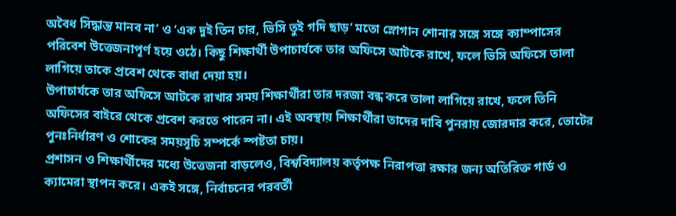অবৈধ সিদ্ধান্ত মানব না’ ও ‘এক দুই তিন চার, ভিসি তুই গদি ছাড়’ মতো স্লোগান শোনার সঙ্গে সঙ্গে ক্যাম্পাসের পরিবেশ উত্তেজনাপূর্ণ হয়ে ওঠে। কিছু শিক্ষার্থী উপাচার্যকে তার অফিসে আটকে রাখে, ফলে ভিসি অফিসে তালা লাগিয়ে তাকে প্রবেশ থেকে বাধা দেয়া হয়।
উপাচার্যকে তার অফিসে আটকে রাখার সময় শিক্ষার্থীরা তার দরজা বন্ধ করে তালা লাগিয়ে রাখে, ফলে তিনি অফিসের বাইরে থেকে প্রবেশ করতে পারেন না। এই অবস্থায় শিক্ষার্থীরা তাদের দাবি পুনরায় জোরদার করে, ভোটের পুনঃনির্ধারণ ও শোকের সময়সূচি সম্পর্কে স্পষ্টতা চায়।
প্রশাসন ও শিক্ষার্থীদের মধ্যে উত্তেজনা বাড়লেও, বিশ্ববিদ্যালয় কর্তৃপক্ষ নিরাপত্তা রক্ষার জন্য অতিরিক্ত গার্ড ও ক্যামেরা স্থাপন করে। একই সঙ্গে, নির্বাচনের পরবর্তী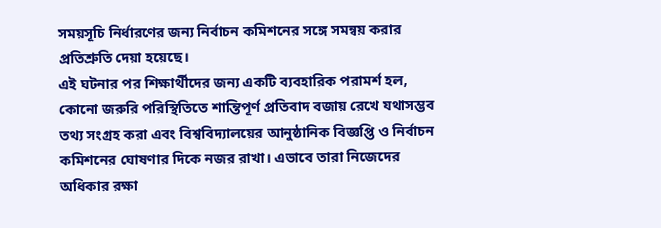সময়সূচি নির্ধারণের জন্য নির্বাচন কমিশনের সঙ্গে সমন্বয় করার প্রতিশ্রুতি দেয়া হয়েছে।
এই ঘটনার পর শিক্ষার্থীদের জন্য একটি ব্যবহারিক পরামর্শ হল, কোনো জরুরি পরিস্থিতিতে শান্তিপূর্ণ প্রতিবাদ বজায় রেখে যথাসম্ভব তথ্য সংগ্রহ করা এবং বিশ্ববিদ্যালয়ের আনুষ্ঠানিক বিজ্ঞপ্তি ও নির্বাচন কমিশনের ঘোষণার দিকে নজর রাখা। এভাবে তারা নিজেদের অধিকার রক্ষা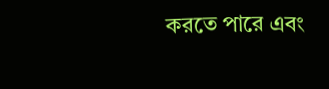করতে পারে এবং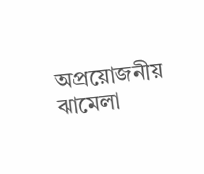অপ্রয়োজনীয় ঝামেলা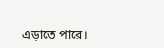এড়াতে পারে।